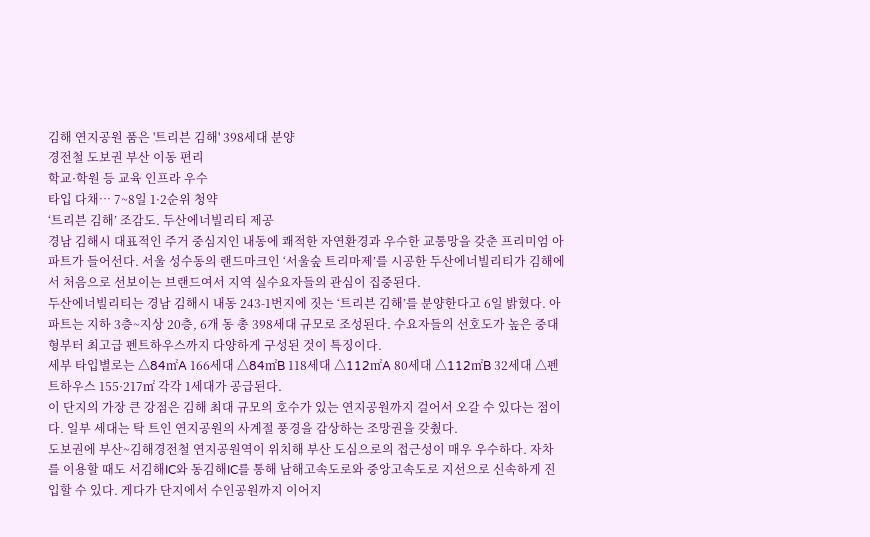김해 연지공원 품은 '트리븐 김해' 398세대 분양
경전철 도보권 부산 이동 편리
학교·학원 등 교육 인프라 우수
타입 다채… 7~8일 1·2순위 청약
‘트리븐 김해’ 조감도. 두산에너빌리티 제공
경남 김해시 대표적인 주거 중심지인 내동에 쾌적한 자연환경과 우수한 교통망을 갖춘 프리미엄 아파트가 들어선다. 서울 성수동의 랜드마크인 ‘서울숲 트리마제’를 시공한 두산에너빌리티가 김해에서 처음으로 선보이는 브랜드여서 지역 실수요자들의 관심이 집중된다.
두산에너빌리티는 경남 김해시 내동 243-1번지에 짓는 ‘트리븐 김해’를 분양한다고 6일 밝혔다. 아파트는 지하 3층~지상 20층, 6개 동 총 398세대 규모로 조성된다. 수요자들의 선호도가 높은 중대형부터 최고급 펜트하우스까지 다양하게 구성된 것이 특징이다.
세부 타입별로는 △84㎡A 166세대 △84㎡B 118세대 △112㎡A 80세대 △112㎡B 32세대 △펜트하우스 155·217㎡ 각각 1세대가 공급된다.
이 단지의 가장 큰 강점은 김해 최대 규모의 호수가 있는 연지공원까지 걸어서 오갈 수 있다는 점이다. 일부 세대는 탁 트인 연지공원의 사계절 풍경을 감상하는 조망권을 갖췄다.
도보권에 부산~김해경전철 연지공원역이 위치해 부산 도심으로의 접근성이 매우 우수하다. 자차를 이용할 때도 서김해IC와 동김해IC를 통해 남해고속도로와 중앙고속도로 지선으로 신속하게 진입할 수 있다. 게다가 단지에서 수인공원까지 이어지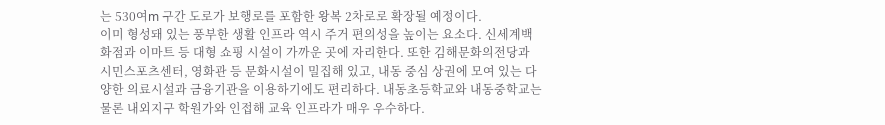는 530여m 구간 도로가 보행로를 포함한 왕복 2차로로 확장될 예정이다.
이미 형성돼 있는 풍부한 생활 인프라 역시 주거 편의성을 높이는 요소다. 신세계백화점과 이마트 등 대형 쇼핑 시설이 가까운 곳에 자리한다. 또한 김해문화의전당과 시민스포츠센터, 영화관 등 문화시설이 밀집해 있고, 내동 중심 상권에 모여 있는 다양한 의료시설과 금융기관을 이용하기에도 편리하다. 내동초등학교와 내동중학교는 물론 내외지구 학원가와 인접해 교육 인프라가 매우 우수하다.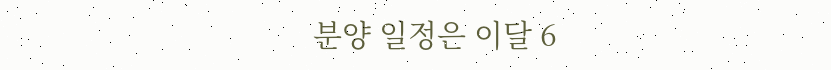분양 일정은 이달 6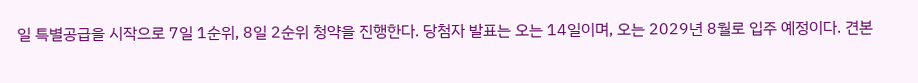일 특별공급을 시작으로 7일 1순위, 8일 2순위 청약을 진행한다. 당첨자 발표는 오는 14일이며, 오는 2029년 8월로 입주 예정이다. 견본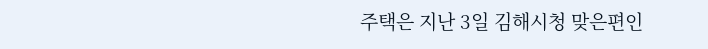주택은 지난 3일 김해시청 맞은편인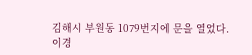김해시 부원동 1079번지에 문을 열었다.
이경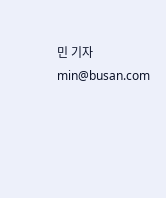민 기자 min@busan.com